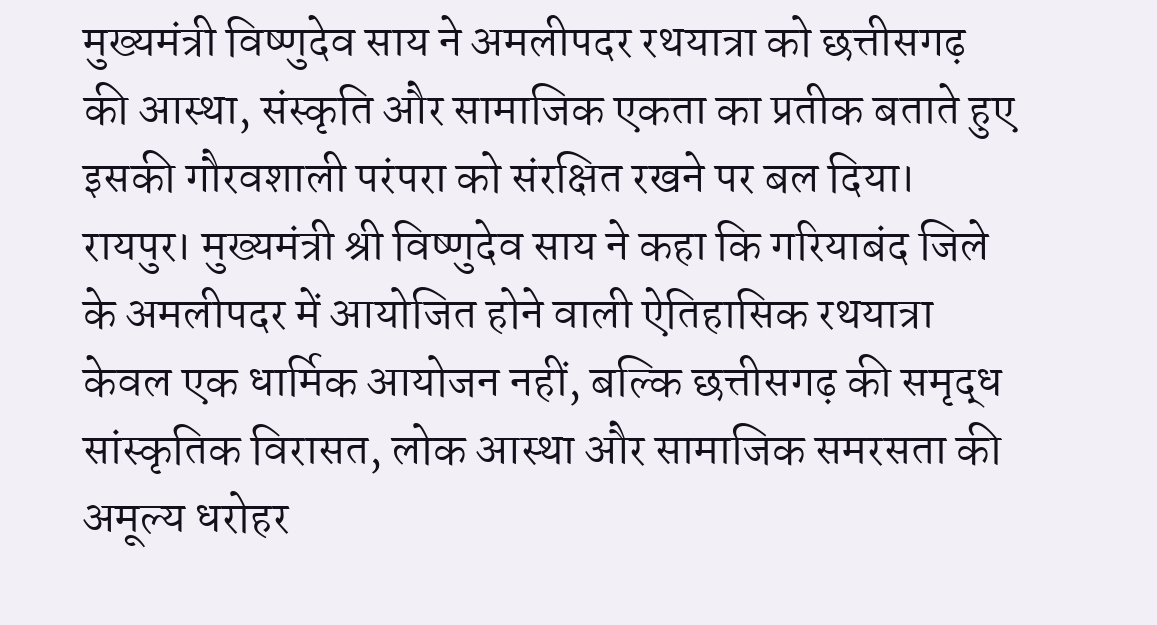मुख्यमंत्री विष्णुदेव साय ने अमलीपदर रथयात्रा को छत्तीसगढ़ की आस्था, संस्कृति और सामाजिक एकता का प्रतीक बताते हुए इसकी गौरवशाली परंपरा को संरक्षित रखने पर बल दिया।
रायपुर। मुख्यमंत्री श्री विष्णुदेव साय ने कहा कि गरियाबंद जिले के अमलीपदर में आयोजित होने वाली ऐतिहासिक रथयात्रा केवल एक धार्मिक आयोजन नहीं, बल्कि छत्तीसगढ़ की समृद्ध सांस्कृतिक विरासत, लोक आस्था और सामाजिक समरसता की अमूल्य धरोहर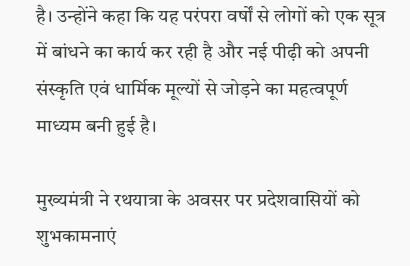है। उन्होंने कहा कि यह परंपरा वर्षों से लोगों को एक सूत्र में बांधने का कार्य कर रही है और नई पीढ़ी को अपनी संस्कृति एवं धार्मिक मूल्यों से जोड़ने का महत्वपूर्ण माध्यम बनी हुई है।

मुख्यमंत्री ने रथयात्रा के अवसर पर प्रदेशवासियों को शुभकामनाएं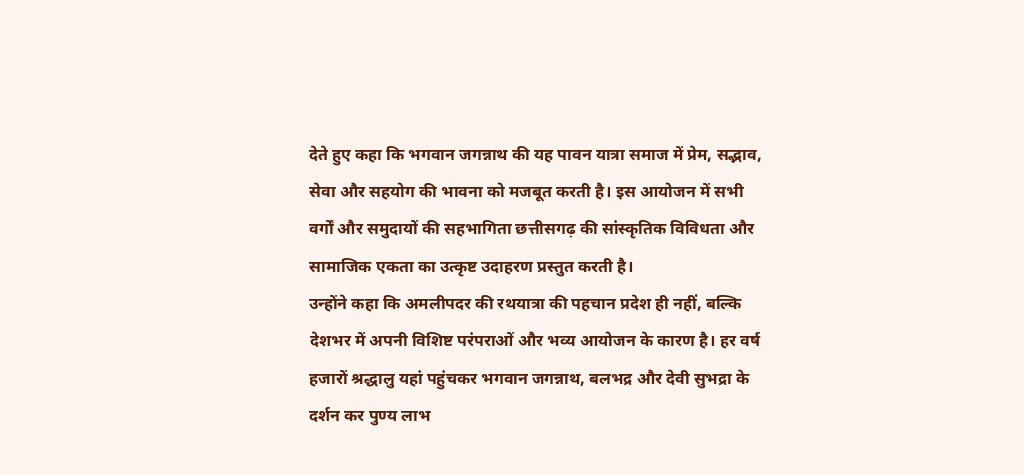देते हुए कहा कि भगवान जगन्नाथ की यह पावन यात्रा समाज में प्रेम, सद्भाव, सेवा और सहयोग की भावना को मजबूत करती है। इस आयोजन में सभी वर्गों और समुदायों की सहभागिता छत्तीसगढ़ की सांस्कृतिक विविधता और सामाजिक एकता का उत्कृष्ट उदाहरण प्रस्तुत करती है।
उन्होंने कहा कि अमलीपदर की रथयात्रा की पहचान प्रदेश ही नहीं, बल्कि देशभर में अपनी विशिष्ट परंपराओं और भव्य आयोजन के कारण है। हर वर्ष हजारों श्रद्धालु यहां पहुंचकर भगवान जगन्नाथ, बलभद्र और देवी सुभद्रा के दर्शन कर पुण्य लाभ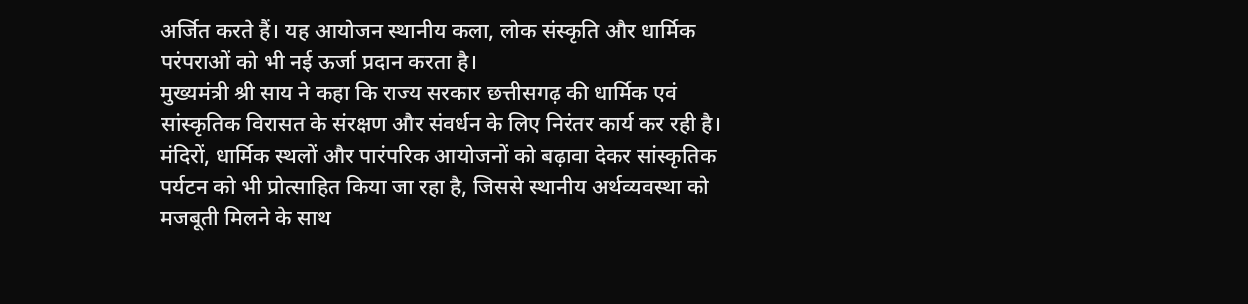अर्जित करते हैं। यह आयोजन स्थानीय कला, लोक संस्कृति और धार्मिक परंपराओं को भी नई ऊर्जा प्रदान करता है।
मुख्यमंत्री श्री साय ने कहा कि राज्य सरकार छत्तीसगढ़ की धार्मिक एवं सांस्कृतिक विरासत के संरक्षण और संवर्धन के लिए निरंतर कार्य कर रही है। मंदिरों, धार्मिक स्थलों और पारंपरिक आयोजनों को बढ़ावा देकर सांस्कृतिक पर्यटन को भी प्रोत्साहित किया जा रहा है, जिससे स्थानीय अर्थव्यवस्था को मजबूती मिलने के साथ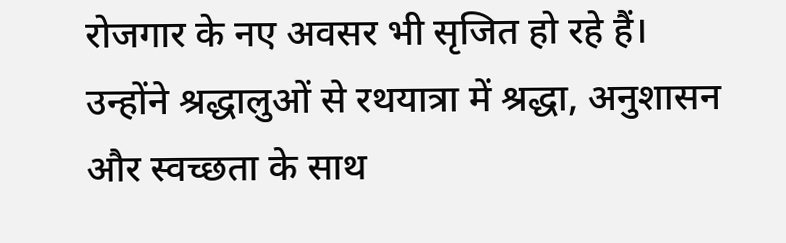रोजगार के नए अवसर भी सृजित हो रहे हैं।
उन्होंने श्रद्धालुओं से रथयात्रा में श्रद्धा, अनुशासन और स्वच्छता के साथ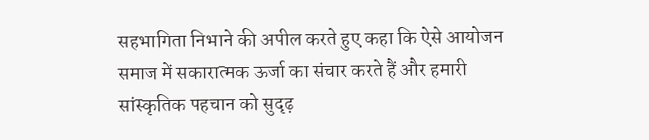सहभागिता निभाने की अपील करते हुए कहा कि ऐसे आयोजन समाज में सकारात्मक ऊर्जा का संचार करते हैं और हमारी सांस्कृतिक पहचान को सुदृढ़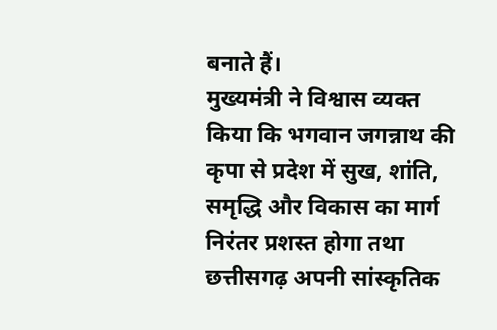बनाते हैं।
मुख्यमंत्री ने विश्वास व्यक्त किया कि भगवान जगन्नाथ की कृपा से प्रदेश में सुख, शांति, समृद्धि और विकास का मार्ग निरंतर प्रशस्त होगा तथा छत्तीसगढ़ अपनी सांस्कृतिक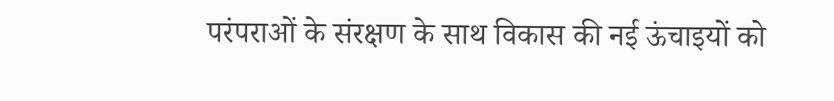परंपराओं के संरक्षण के साथ विकास की नई ऊंचाइयों को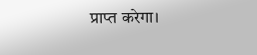प्राप्त करेगा।